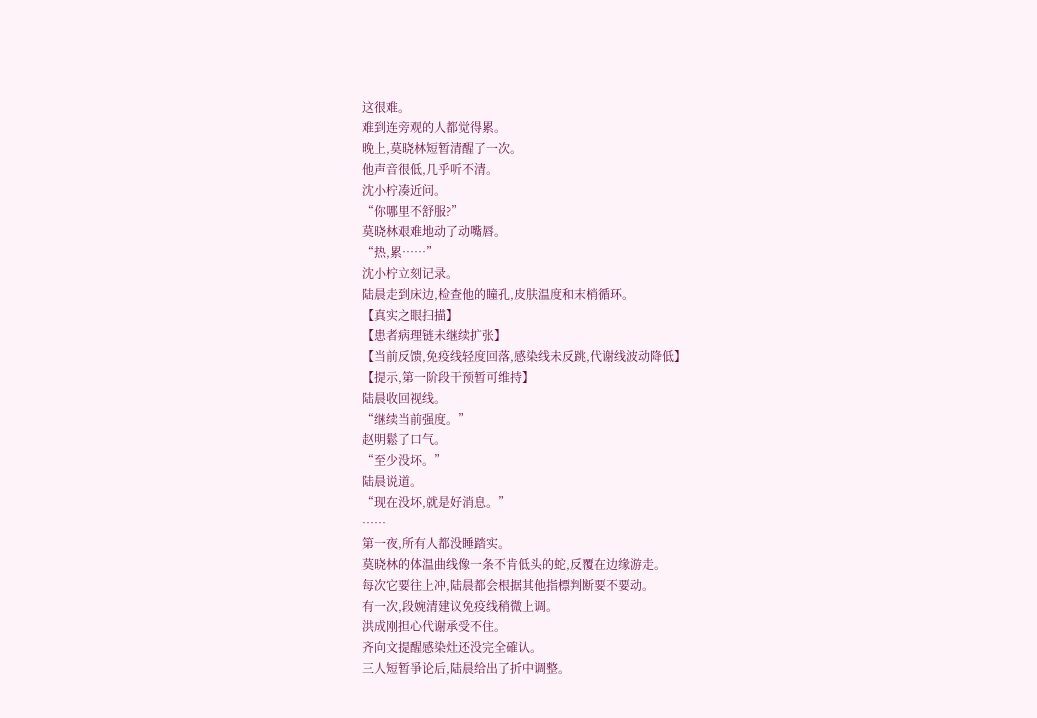这很难。
难到连旁观的人都觉得累。
晚上,莫晓林短暂清醒了一次。
他声音很低,几乎听不清。
沈小柠凑近问。
“你哪里不舒服?”
莫晓林艰难地动了动嘴唇。
“热,累……”
沈小柠立刻记录。
陆晨走到床边,检查他的瞳孔,皮肤温度和末梢循环。
【真实之眼扫描】
【患者病理链未继续扩张】
【当前反馈,免疫线轻度回落,感染线未反跳,代谢线波动降低】
【提示,第一阶段干预暂可维持】
陆晨收回视线。
“继续当前强度。”
赵明鬆了口气。
“至少没坏。”
陆晨说道。
“现在没坏,就是好消息。”
……
第一夜,所有人都没睡踏实。
莫晓林的体温曲线像一条不肯低头的蛇,反覆在边缘游走。
每次它要往上冲,陆晨都会根据其他指標判断要不要动。
有一次,段婉清建议免疫线稍微上调。
洪成刚担心代谢承受不住。
齐向文提醒感染灶还没完全確认。
三人短暂爭论后,陆晨给出了折中调整。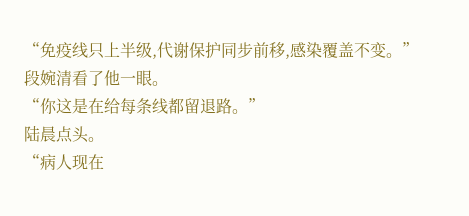“免疫线只上半级,代谢保护同步前移,感染覆盖不变。”
段婉清看了他一眼。
“你这是在给每条线都留退路。”
陆晨点头。
“病人现在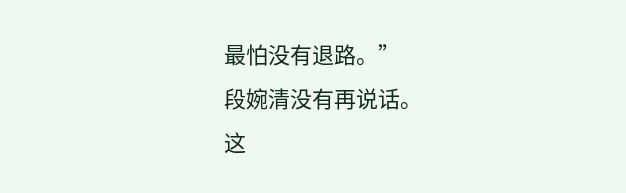最怕没有退路。”
段婉清没有再说话。
这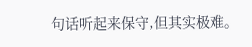句话听起来保守,但其实极难。